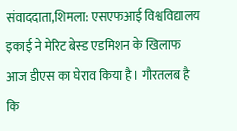संवाददाता,शिमला: एसएफआई विश्वविद्यालय इकाई ने मेरिट बेस्ड एडमिशन के खिलाफ आज डीएस का घेराव किया है। गौरतलब है कि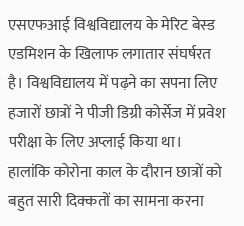एसएफआई विश्वविद्यालय के मेरिट बेस्ड एडमिशन के खिलाफ लगातार संघर्षरत है। विश्वविद्यालय में पढ़ने का सपना लिए हजारों छात्रों ने पीजी डिग्री कोर्सेज में प्रवेश परीक्षा के लिए अप्लाई किया था। हालांकि कोरोना काल के दौरान छात्रों को बहुत सारी दिक्कतों का सामना करना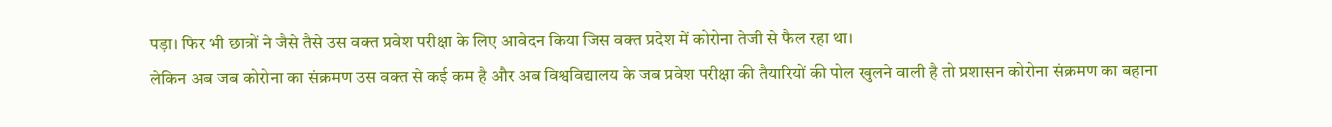पड़ा। फिर भी छात्रों ने जैसे तैसे उस वक्त प्रवेश परीक्षा के लिए आवेदन किया जिस वक्त प्रदेश में कोरोना तेजी से फैल रहा था।
लेकिन अब जब कोरोना का संक्रमण उस वक्त से कई कम है और अब विश्वविद्यालय के जब प्रवेश परीक्षा की तैयारियों की पोल खुलने वाली है तो प्रशासन कोरोना संक्रमण का बहाना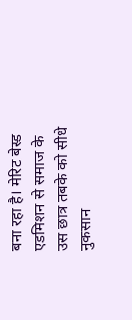बना रहा है। मेरिट बेस्ड एडमिशन से समाज के उस छात्र तबके को सीधे नुकसान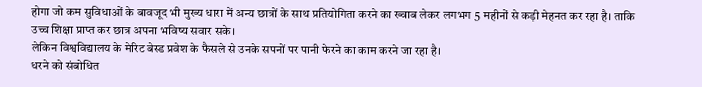होगा जो कम सुविधाओं के बावजूद भी मुख्य धारा में अन्य छात्रों के साथ प्रतियोगिता करने का ख्वाब लेकर लगभग 5 महीनों से कड़ी मेहनत कर रहा है। ताकि उच्च शिक्षा प्राप्त कर छात्र अपना भविष्य सवार सके।
लेकिन विश्वविद्यालय के मेरिट बेस्ड प्रवेश के फैसले से उनके सपनों पर पानी फेरने का काम करने जा रहा है।
धरने को संबोधित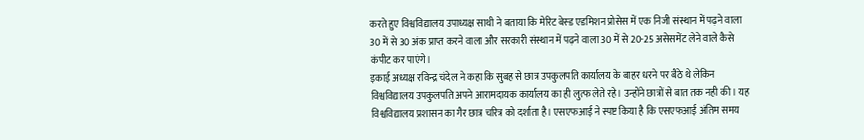करते हुए विश्वविद्यालय उपाध्यक्ष साथी ने बताया कि मेरिट बेस्ड एडमिशन प्रोसेस में एक निजी संस्थान में पढ़ने वाला 30 में से 30 अंक प्राप्त करने वाला और सरकारी संस्थान में पढ़ने वाला 30 में से 20-25 असेसमेंट लेने वाले कैसे कंपीट कर पाएंगे।
इकाई अध्यक्ष रविन्द्र चंदेल ने कहा कि सुबह से छात्र उपकुलपति कार्यालय के बाहर धरने पर बैठे थे लेकिन विश्वविद्यालय उपकुलपति अपने आरामदायक कार्यालय का ही लुत्फ लेते रहे। उन्होंने छात्रों से बात तक नही की। यह विश्वविद्यालय प्रशासन का गैर छात्र चरित्र को दर्शाता है। एसएफआई ने स्पष्ट किया है कि एसएफआई अंतिम समय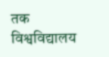तक विश्वविद्यालय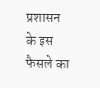प्रशासन के इस फैसले का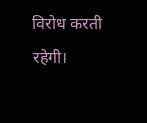विरोध करती रहेगी।